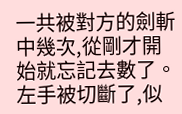一共被對方的劍斬中幾次,從剛才開始就忘記去數了。
左手被切斷了,似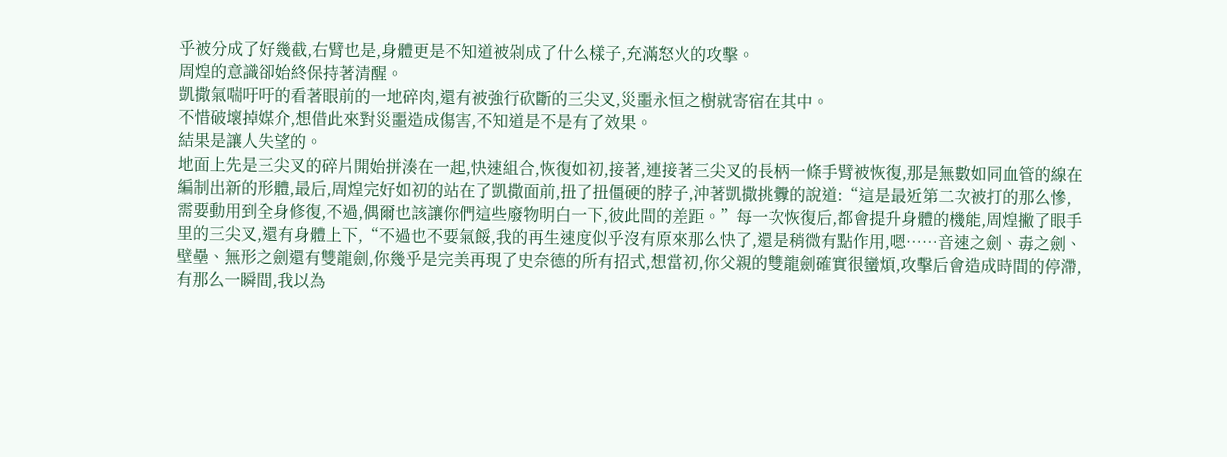乎被分成了好幾截,右臂也是,身體更是不知道被剁成了什么樣子,充滿怒火的攻擊。
周煌的意識卻始終保持著清醒。
凱撒氣喘吁吁的看著眼前的一地碎肉,還有被強行砍斷的三尖叉,災噩永恒之樹就寄宿在其中。
不惜破壞掉媒介,想借此來對災噩造成傷害,不知道是不是有了效果。
結果是讓人失望的。
地面上先是三尖叉的碎片開始拼湊在一起,快速組合,恢復如初,接著,連接著三尖叉的長柄一條手臂被恢復,那是無數如同血管的線在編制出新的形體,最后,周煌完好如初的站在了凱撒面前,扭了扭僵硬的脖子,沖著凱撒挑釁的說道:“這是最近第二次被打的那么慘,需要動用到全身修復,不過,偶爾也該讓你們這些廢物明白一下,彼此間的差距。”每一次恢復后,都會提升身體的機能,周煌撇了眼手里的三尖叉,還有身體上下,“不過也不要氣餒,我的再生速度似乎沒有原來那么快了,還是稍微有點作用,嗯……音速之劍、毒之劍、壁壘、無形之劍還有雙龍劍,你幾乎是完美再現了史奈德的所有招式,想當初,你父親的雙龍劍確實很蠻煩,攻擊后會造成時間的停滯,有那么一瞬間,我以為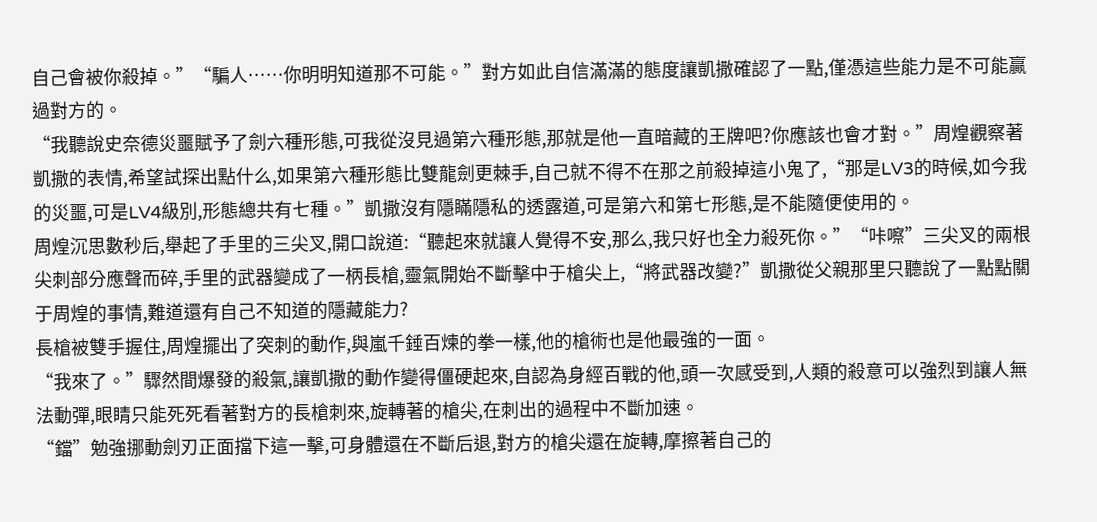自己會被你殺掉。”“騙人……你明明知道那不可能。”對方如此自信滿滿的態度讓凱撒確認了一點,僅憑這些能力是不可能贏過對方的。
“我聽說史奈德災噩賦予了劍六種形態,可我從沒見過第六種形態,那就是他一直暗藏的王牌吧?你應該也會才對。”周煌觀察著凱撒的表情,希望試探出點什么,如果第六種形態比雙龍劍更棘手,自己就不得不在那之前殺掉這小鬼了,“那是LV3的時候,如今我的災噩,可是LV4級別,形態總共有七種。”凱撒沒有隱瞞隱私的透露道,可是第六和第七形態,是不能隨便使用的。
周煌沉思數秒后,舉起了手里的三尖叉,開口說道:“聽起來就讓人覺得不安,那么,我只好也全力殺死你。”“咔嚓”三尖叉的兩根尖刺部分應聲而碎,手里的武器變成了一柄長槍,靈氣開始不斷擊中于槍尖上,“將武器改變?”凱撒從父親那里只聽說了一點點關于周煌的事情,難道還有自己不知道的隱藏能力?
長槍被雙手握住,周煌擺出了突刺的動作,與嵐千錘百煉的拳一樣,他的槍術也是他最強的一面。
“我來了。”驟然間爆發的殺氣,讓凱撒的動作變得僵硬起來,自認為身經百戰的他,頭一次感受到,人類的殺意可以強烈到讓人無法動彈,眼睛只能死死看著對方的長槍刺來,旋轉著的槍尖,在刺出的過程中不斷加速。
“鐺”勉強挪動劍刃正面擋下這一擊,可身體還在不斷后退,對方的槍尖還在旋轉,摩擦著自己的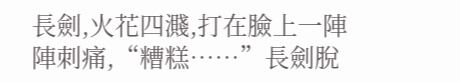長劍,火花四濺,打在臉上一陣陣刺痛,“糟糕……”長劍脫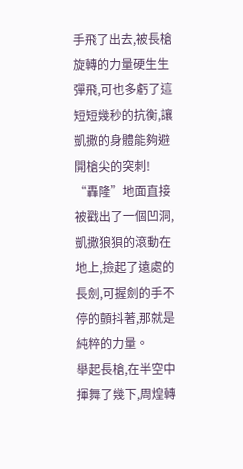手飛了出去,被長槍旋轉的力量硬生生彈飛,可也多虧了這短短幾秒的抗衡,讓凱撒的身體能夠避開槍尖的突刺!
“轟隆”地面直接被戳出了一個凹洞,凱撒狼狽的滾動在地上,撿起了遠處的長劍,可握劍的手不停的顫抖著,那就是純粹的力量。
舉起長槍,在半空中揮舞了幾下,周煌轉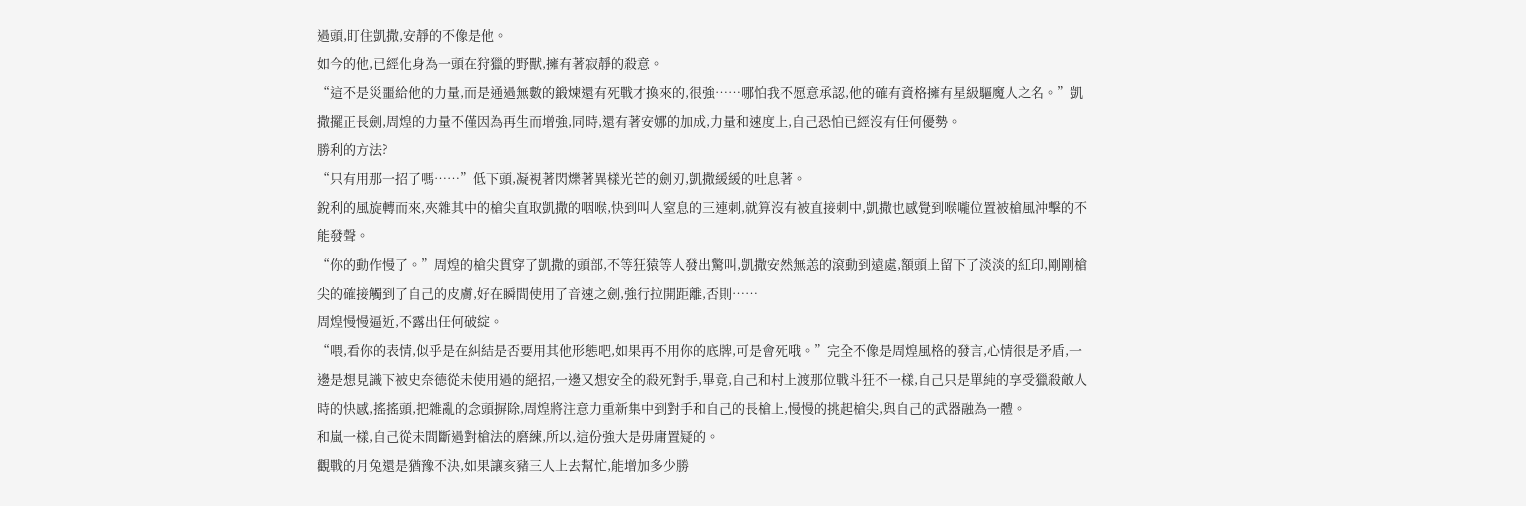過頭,盯住凱撒,安靜的不像是他。
如今的他,已經化身為一頭在狩獵的野獸,擁有著寂靜的殺意。
“這不是災噩給他的力量,而是通過無數的鍛煉還有死戰才換來的,很強……哪怕我不愿意承認,他的確有資格擁有星級驅魔人之名。”凱撒擺正長劍,周煌的力量不僅因為再生而增強,同時,還有著安娜的加成,力量和速度上,自己恐怕已經沒有任何優勢。
勝利的方法?
“只有用那一招了嗎……”低下頭,凝視著閃爍著異樣光芒的劍刃,凱撒緩緩的吐息著。
銳利的風旋轉而來,夾雜其中的槍尖直取凱撒的咽喉,快到叫人窒息的三連刺,就算沒有被直接刺中,凱撒也感覺到喉嚨位置被槍風沖擊的不能發聲。
“你的動作慢了。”周煌的槍尖貫穿了凱撒的頭部,不等狂猿等人發出驚叫,凱撒安然無恙的滾動到遠處,額頭上留下了淡淡的紅印,剛剛槍尖的確接觸到了自己的皮膚,好在瞬間使用了音速之劍,強行拉開距離,否則……
周煌慢慢逼近,不露出任何破綻。
“喂,看你的表情,似乎是在糾結是否要用其他形態吧,如果再不用你的底牌,可是會死哦。”完全不像是周煌風格的發言,心情很是矛盾,一邊是想見識下被史奈德從未使用過的絕招,一邊又想安全的殺死對手,畢竟,自己和村上渡那位戰斗狂不一樣,自己只是單純的享受獵殺敵人時的快感,搖搖頭,把雜亂的念頭摒除,周煌將注意力重新集中到對手和自己的長槍上,慢慢的挑起槍尖,與自己的武器融為一體。
和嵐一樣,自己從未間斷過對槍法的磨練,所以,這份強大是毋庸置疑的。
觀戰的月兔還是猶豫不決,如果讓亥豬三人上去幫忙,能增加多少勝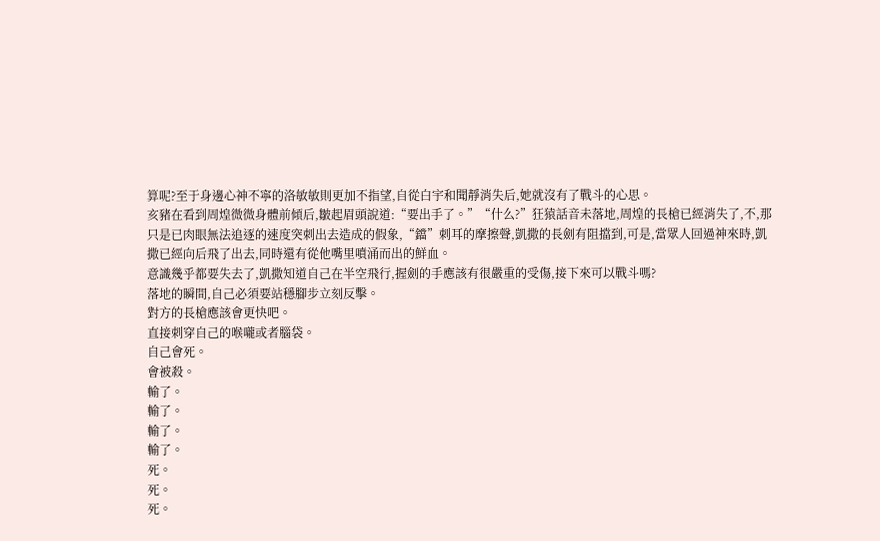算呢?至于身邊心神不寧的洛敏敏則更加不指望,自從白宇和聞靜消失后,她就沒有了戰斗的心思。
亥豬在看到周煌微微身體前傾后,皺起眉頭說道:“要出手了。”“什么?”狂猿話音未落地,周煌的長槍已經消失了,不,那只是已肉眼無法追逐的速度突刺出去造成的假象,“鐺”刺耳的摩擦聲,凱撒的長劍有阻擋到,可是,當眾人回過神來時,凱撒已經向后飛了出去,同時還有從他嘴里噴涌而出的鮮血。
意識幾乎都要失去了,凱撒知道自己在半空飛行,握劍的手應該有很嚴重的受傷,接下來可以戰斗嗎?
落地的瞬間,自己必須要站穩腳步立刻反擊。
對方的長槍應該會更快吧。
直接刺穿自己的喉嚨或者腦袋。
自己會死。
會被殺。
輸了。
輸了。
輸了。
輸了。
死。
死。
死。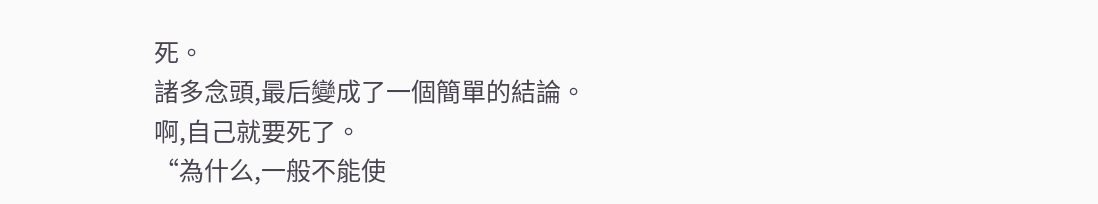死。
諸多念頭,最后變成了一個簡單的結論。
啊,自己就要死了。
“為什么,一般不能使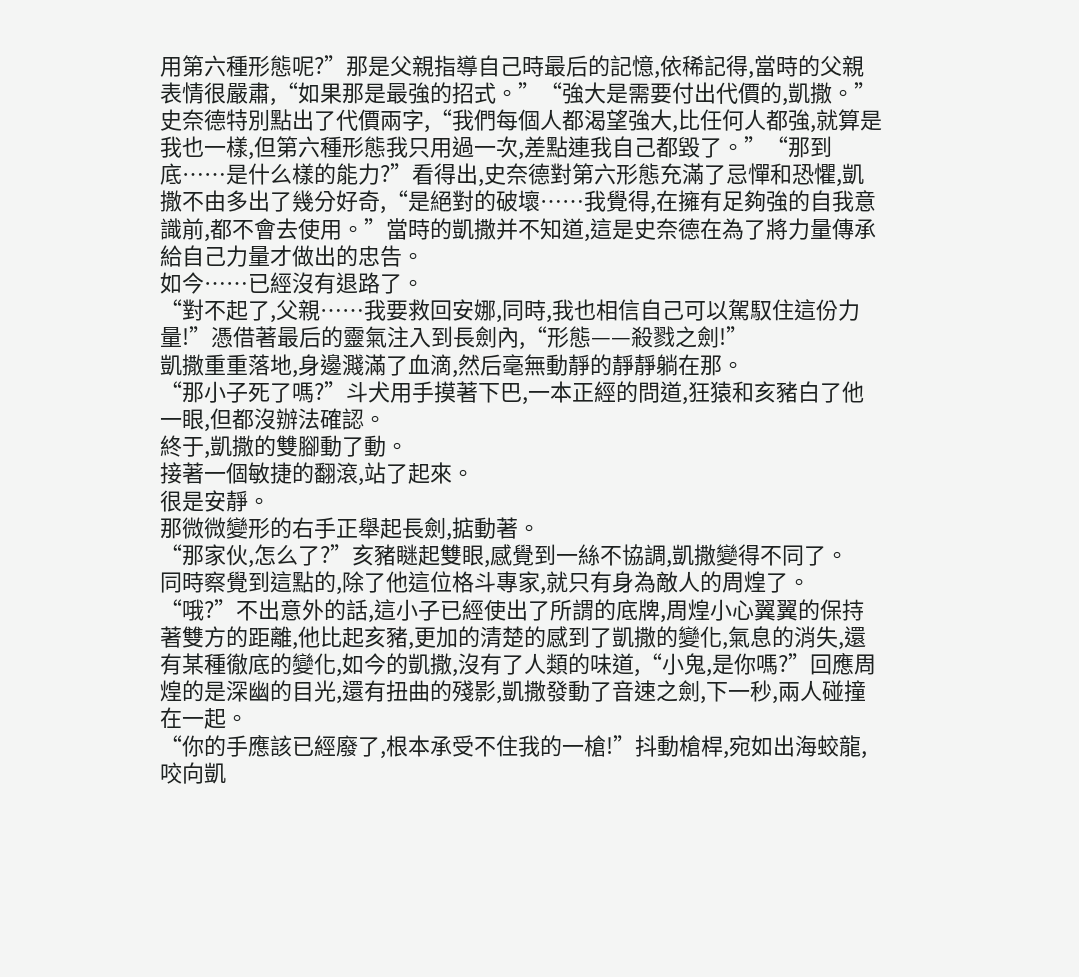用第六種形態呢?”那是父親指導自己時最后的記憶,依稀記得,當時的父親表情很嚴肅,“如果那是最強的招式。”“強大是需要付出代價的,凱撒。”史奈德特別點出了代價兩字,“我們每個人都渴望強大,比任何人都強,就算是我也一樣,但第六種形態我只用過一次,差點連我自己都毀了。”“那到底……是什么樣的能力?”看得出,史奈德對第六形態充滿了忌憚和恐懼,凱撒不由多出了幾分好奇,“是絕對的破壞……我覺得,在擁有足夠強的自我意識前,都不會去使用。”當時的凱撒并不知道,這是史奈德在為了將力量傳承給自己力量才做出的忠告。
如今……已經沒有退路了。
“對不起了,父親……我要救回安娜,同時,我也相信自己可以駕馭住這份力量!”憑借著最后的靈氣注入到長劍內,“形態——殺戮之劍!”
凱撒重重落地,身邊濺滿了血滴,然后毫無動靜的靜靜躺在那。
“那小子死了嗎?”斗犬用手摸著下巴,一本正經的問道,狂猿和亥豬白了他一眼,但都沒辦法確認。
終于,凱撒的雙腳動了動。
接著一個敏捷的翻滾,站了起來。
很是安靜。
那微微變形的右手正舉起長劍,掂動著。
“那家伙,怎么了?”亥豬瞇起雙眼,感覺到一絲不協調,凱撒變得不同了。
同時察覺到這點的,除了他這位格斗專家,就只有身為敵人的周煌了。
“哦?”不出意外的話,這小子已經使出了所謂的底牌,周煌小心翼翼的保持著雙方的距離,他比起亥豬,更加的清楚的感到了凱撒的變化,氣息的消失,還有某種徹底的變化,如今的凱撒,沒有了人類的味道,“小鬼,是你嗎?”回應周煌的是深幽的目光,還有扭曲的殘影,凱撒發動了音速之劍,下一秒,兩人碰撞在一起。
“你的手應該已經廢了,根本承受不住我的一槍!”抖動槍桿,宛如出海蛟龍,咬向凱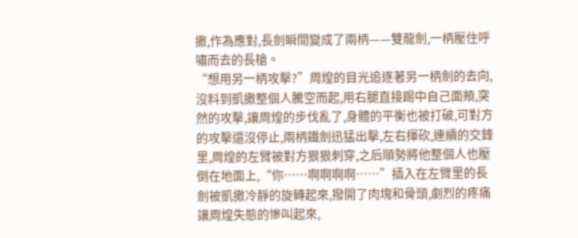撒,作為應對,長劍瞬間變成了兩柄——雙龍劍,一柄壓住呼嘯而去的長槍。
“想用另一柄攻擊?”周煌的目光追逐著另一柄劍的去向,沒料到凱撒整個人騰空而起,用右腿直接踢中自己面頰,突然的攻擊,讓周煌的步伐亂了,身體的平衡也被打破,可對方的攻擊還沒停止,兩柄鐵劍迅猛出擊,左右揮砍,連續的交鋒里,周煌的左臂被對方狠狠刺穿,之后順勢將他整個人也壓倒在地面上,“你……啊啊啊啊……”插入在左臂里的長劍被凱撒冷靜的旋轉起來,撥開了肉塊和骨頭,劇烈的疼痛讓周煌失態的慘叫起來,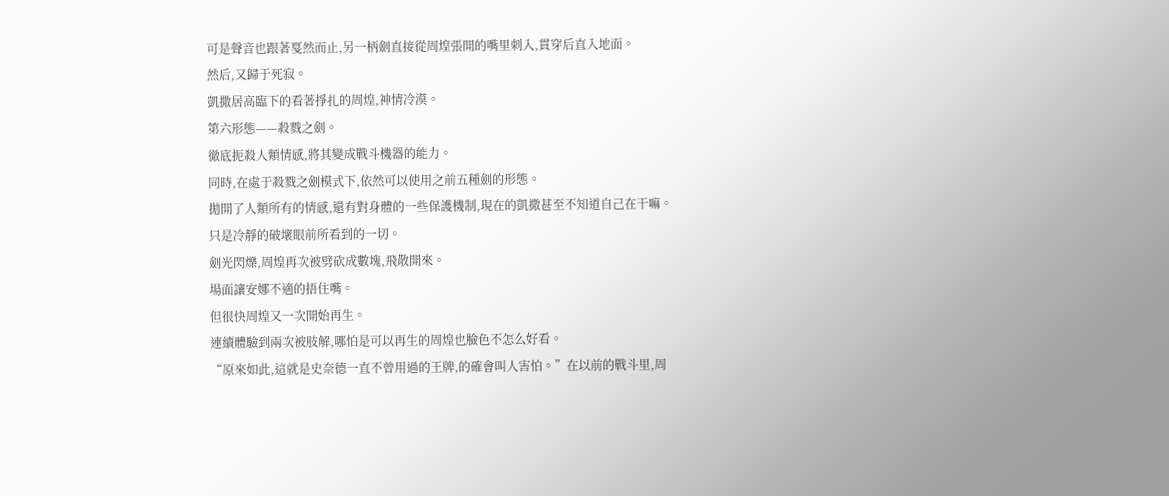可是聲音也跟著戛然而止,另一柄劍直接從周煌張開的嘴里刺入,貫穿后直入地面。
然后,又歸于死寂。
凱撒居高臨下的看著掙扎的周煌,神情冷漠。
第六形態——殺戮之劍。
徹底扼殺人類情感,將其變成戰斗機器的能力。
同時,在處于殺戮之劍模式下,依然可以使用之前五種劍的形態。
拋開了人類所有的情感,還有對身體的一些保護機制,現在的凱撒甚至不知道自己在干嘛。
只是冷靜的破壞眼前所看到的一切。
劍光閃爍,周煌再次被劈砍成數塊,飛散開來。
場面讓安娜不適的捂住嘴。
但很快周煌又一次開始再生。
連續體驗到兩次被肢解,哪怕是可以再生的周煌也臉色不怎么好看。
“原來如此,這就是史奈德一直不曾用過的王牌,的確會叫人害怕。”在以前的戰斗里,周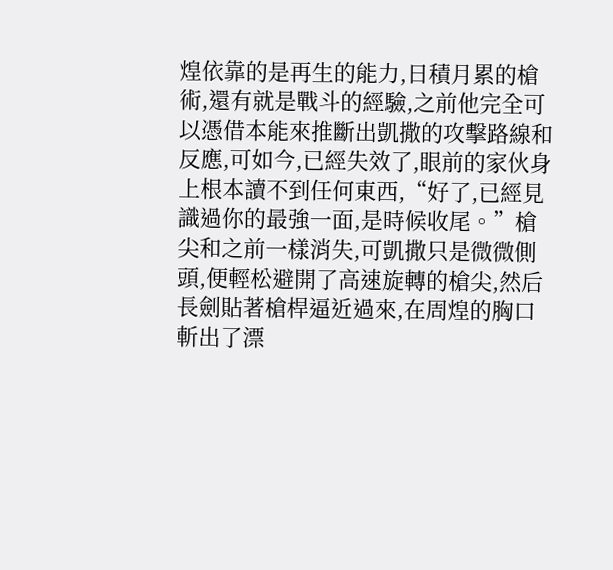煌依靠的是再生的能力,日積月累的槍術,還有就是戰斗的經驗,之前他完全可以憑借本能來推斷出凱撒的攻擊路線和反應,可如今,已經失效了,眼前的家伙身上根本讀不到任何東西,“好了,已經見識過你的最強一面,是時候收尾。”槍尖和之前一樣消失,可凱撒只是微微側頭,便輕松避開了高速旋轉的槍尖,然后長劍貼著槍桿逼近過來,在周煌的胸口斬出了漂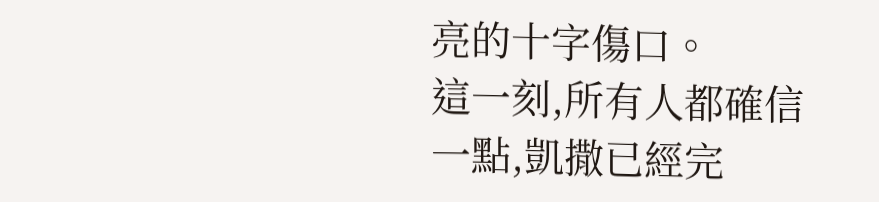亮的十字傷口。
這一刻,所有人都確信一點,凱撒已經完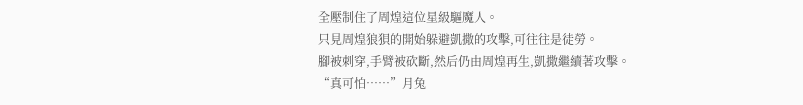全壓制住了周煌這位星級驅魔人。
只見周煌狼狽的開始躲避凱撒的攻擊,可往往是徒勞。
腳被刺穿,手臂被砍斷,然后仍由周煌再生,凱撒繼續著攻擊。
“真可怕……”月兔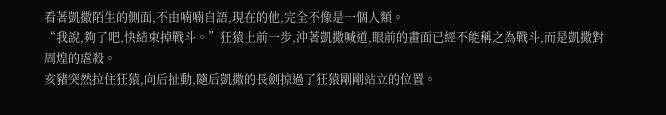看著凱撒陌生的側面,不由喃喃自語,現在的他,完全不像是一個人類。
“我說,夠了吧,快結束掉戰斗。”狂猿上前一步,沖著凱撒喊道,眼前的畫面已經不能稱之為戰斗,而是凱撒對周煌的虐殺。
亥豬突然拉住狂猿,向后扯動,隨后凱撒的長劍掠過了狂猿剛剛站立的位置。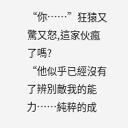“你……”狂猿又驚又怒,這家伙瘋了嗎?
“他似乎已經沒有了辨別敵我的能力……純粹的成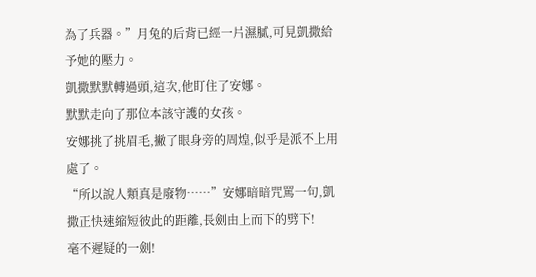為了兵器。”月兔的后背已經一片濕膩,可見凱撒給予她的壓力。
凱撒默默轉過頭,這次,他盯住了安娜。
默默走向了那位本該守護的女孩。
安娜挑了挑眉毛,撇了眼身旁的周煌,似乎是派不上用處了。
“所以說人類真是廢物……”安娜暗暗咒罵一句,凱撒正快速縮短彼此的距離,長劍由上而下的劈下!
毫不遲疑的一劍!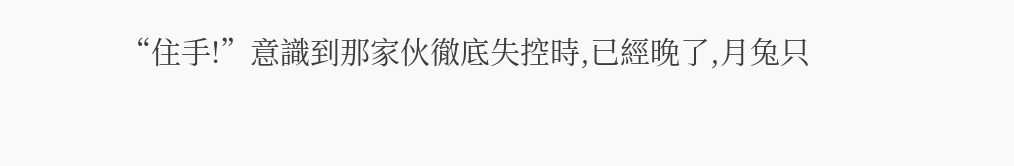“住手!”意識到那家伙徹底失控時,已經晚了,月兔只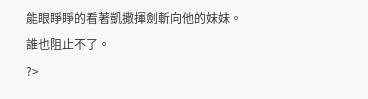能眼睜睜的看著凱撒揮劍斬向他的妹妹。
誰也阻止不了。
?>